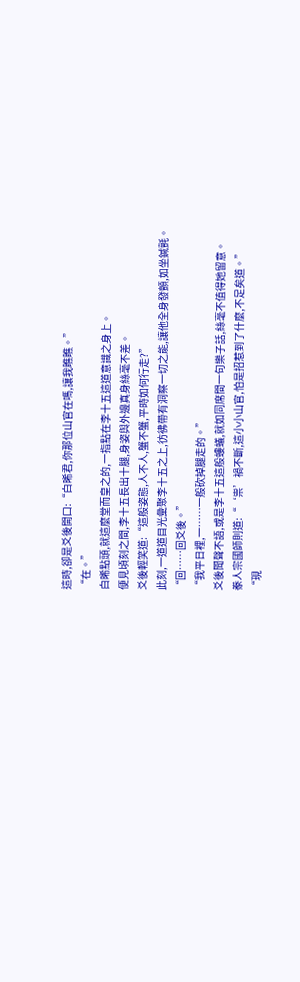這時,卻是爻後開口:“白晞君,你那位山官在嗎,讓我瞧瞧。”
“在。”
白晞點頭,就這麼堂而皇之的,一指點在李十五這道意識之身上。
便見頃刻之間,李十五長出十腿,身姿與外邊真身絲毫不差。
爻後輕笑道:“這般姿態,人不人,蟹不蟹,平時如何行走?”
此刻,一道道目光彙聚李十五之上,彷彿帶有洞察一切之能,讓他全身發顫,如坐鍼氈。
“回……回爻後。”
“我平日裡,一……一般砍掉腿走的。”
爻後聞聲不語,或是李十五這般螻蟻,就如同席間一句樂子話,絲毫不值得她留意。
豢人宗國師則道:“‘祟’禍不斷,這小小山官,怕是招惹到了什麼,不足矣道。”
“現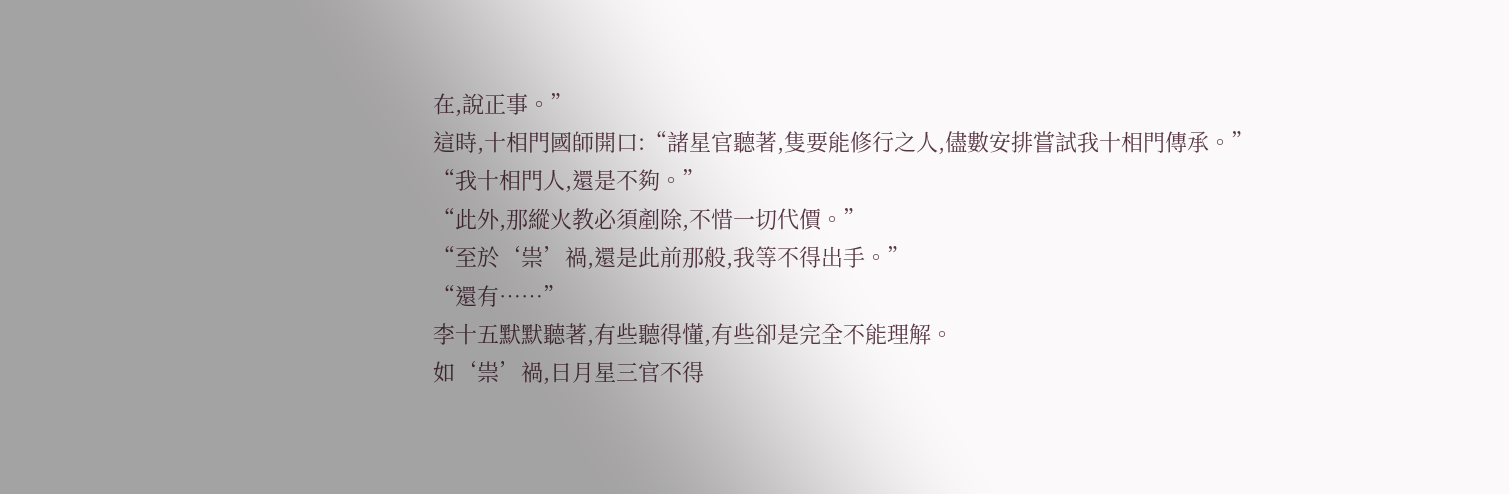在,說正事。”
這時,十相門國師開口:“諸星官聽著,隻要能修行之人,儘數安排嘗試我十相門傳承。”
“我十相門人,還是不夠。”
“此外,那縱火教必須剷除,不惜一切代價。”
“至於‘祟’禍,還是此前那般,我等不得出手。”
“還有……”
李十五默默聽著,有些聽得懂,有些卻是完全不能理解。
如‘祟’禍,日月星三官不得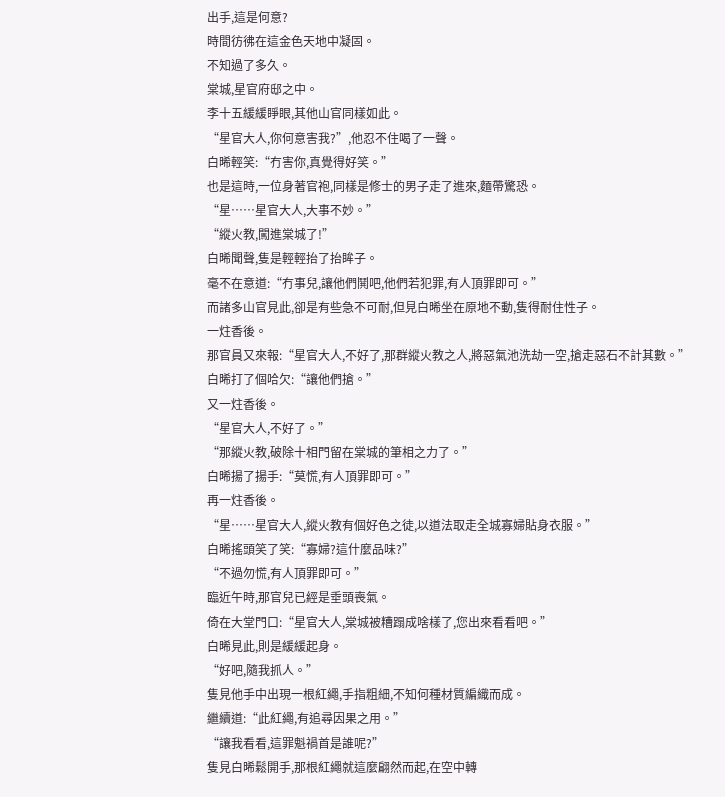出手,這是何意?
時間彷彿在這金色天地中凝固。
不知過了多久。
棠城,星官府邸之中。
李十五緩緩睜眼,其他山官同樣如此。
“星官大人,你何意害我?”,他忍不住喝了一聲。
白晞輕笑:“冇害你,真覺得好笑。”
也是這時,一位身著官袍,同樣是修士的男子走了進來,麵帶驚恐。
“星……星官大人,大事不妙。”
“縱火教,闖進棠城了!”
白晞聞聲,隻是輕輕抬了抬眸子。
毫不在意道:“冇事兒,讓他們鬨吧,他們若犯罪,有人頂罪即可。”
而諸多山官見此,卻是有些急不可耐,但見白晞坐在原地不動,隻得耐住性子。
一炷香後。
那官員又來報:“星官大人,不好了,那群縱火教之人,將惡氣池洗劫一空,搶走惡石不計其數。”
白晞打了個哈欠:“讓他們搶。”
又一炷香後。
“星官大人,不好了。”
“那縱火教,破除十相門留在棠城的筆相之力了。”
白晞揚了揚手:“莫慌,有人頂罪即可。”
再一炷香後。
“星……星官大人,縱火教有個好色之徒,以道法取走全城寡婦貼身衣服。”
白晞搖頭笑了笑:“寡婦?這什麼品味?”
“不過勿慌,有人頂罪即可。”
臨近午時,那官兒已經是垂頭喪氣。
倚在大堂門口:“星官大人,棠城被糟蹋成啥樣了,您出來看看吧。”
白晞見此,則是緩緩起身。
“好吧,隨我抓人。”
隻見他手中出現一根紅繩,手指粗細,不知何種材質編織而成。
繼續道:“此紅繩,有追尋因果之用。”
“讓我看看,這罪魁禍首是誰呢?”
隻見白晞鬆開手,那根紅繩就這麼翩然而起,在空中轉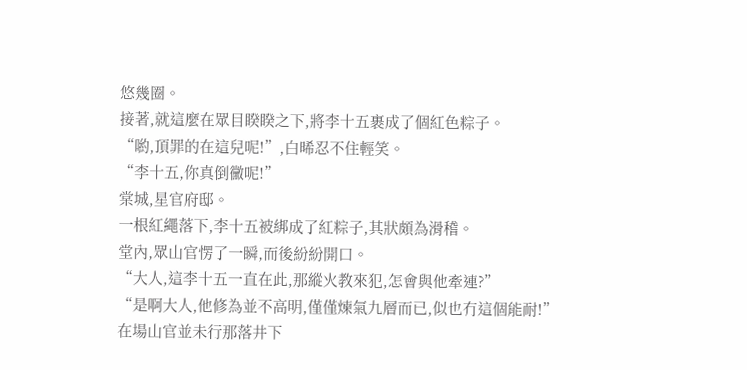悠幾圈。
接著,就這麼在眾目睽睽之下,將李十五裹成了個紅色粽子。
“喲,頂罪的在這兒呢!”,白晞忍不住輕笑。
“李十五,你真倒黴呢!”
棠城,星官府邸。
一根紅繩落下,李十五被綁成了紅粽子,其狀頗為滑稽。
堂內,眾山官愣了一瞬,而後紛紛開口。
“大人,這李十五一直在此,那縱火教來犯,怎會與他牽連?”
“是啊大人,他修為並不高明,僅僅煉氣九層而已,似也冇這個能耐!”
在場山官並未行那落井下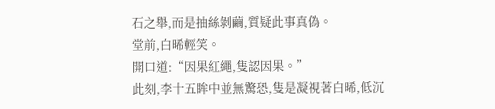石之舉,而是抽絲剝繭,質疑此事真偽。
堂前,白晞輕笑。
開口道:“因果紅繩,隻認因果。”
此刻,李十五眸中並無驚恐,隻是凝視著白晞,低沉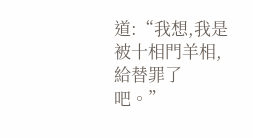道:“我想,我是被十相門羊相,給替罪了吧。”